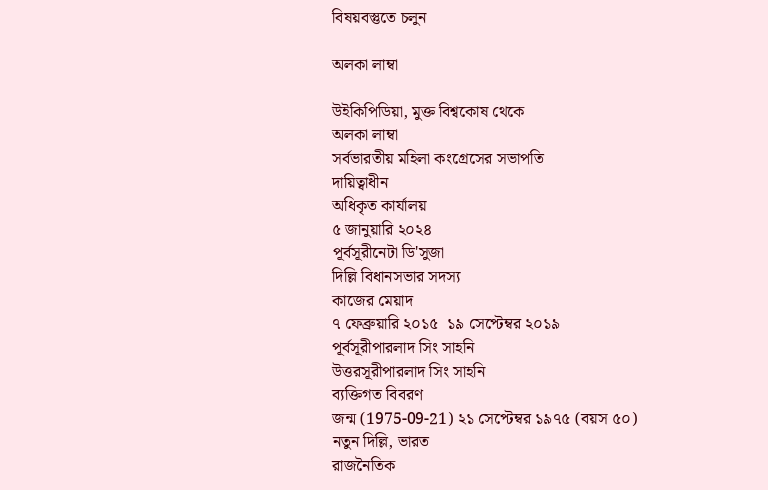বিষয়বস্তুতে চলুন

অলকা লাম্বা

উইকিপিডিয়া, মুক্ত বিশ্বকোষ থেকে
অলকা লাম্বা
সর্বভারতীয় মহিলা কংগ্রেসের সভাপতি
দায়িত্বাধীন
অধিকৃত কার্যালয়
৫ জানুয়ারি ২০২৪
পূর্বসূরীনেটা ডি'সুজা
দিল্লি বিধানসভার সদস্য
কাজের মেয়াদ
৭ ফেব্রুয়ারি ২০১৫  ১৯ সেপ্টেম্বর ২০১৯
পূর্বসূরীপারলাদ সিং সাহনি
উত্তরসূরীপারলাদ সিং সাহনি
ব্যক্তিগত বিবরণ
জন্ম (1975-09-21) ২১ সেপ্টেম্বর ১৯৭৫ (বয়স ৫০)
নতুন দিল্লি, ভারত
রাজনৈতিক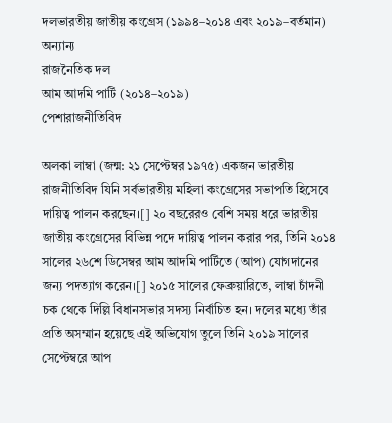দলভারতীয় জাতীয় কংগ্রেস (১৯৯৪–২০১৪ এবং ২০১৯–বর্তমান)
অন্যান্য
রাজনৈতিক দল
আম আদমি পার্টি (২০১৪–২০১৯)
পেশারাজনীতিবিদ

অলকা লাম্বা (জন্ম: ২১ সেপ্টেম্বর ১৯৭৫) একজন ভারতীয় রাজনীতিবিদ যিনি সর্বভারতীয় মহিলা কংগ্রেসের সভাপতি হিসেবে দায়িত্ব পালন করছেন।[] ২০ বছরেরও বেশি সময় ধরে ভারতীয় জাতীয় কংগ্রেসের বিভিন্ন পদে দায়িত্ব পালন করার পর, তিনি ২০১৪ সালের ২৬শে ডিসেম্বর আম আদমি পার্টিতে (আপ) যোগদানের জন্য পদত্যাগ করেন।[] ২০১৫ সালের ফেব্রুয়ারিতে, লাম্বা চাঁদনী চক থেকে দিল্লি বিধানসভার সদস্য নির্বাচিত হন। দলের মধ্যে তাঁর প্রতি অসম্মান হয়েছে এই অভিযোগ তুলে তিনি ২০১৯ সালের সেপ্টেম্বরে আপ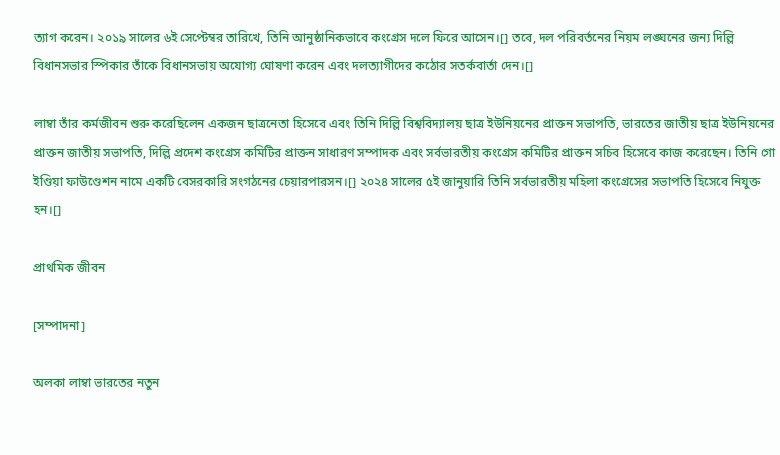ত্যাগ করেন। ২০১৯ সালের ৬ই সেপ্টেম্বর তারিখে, তিনি আনুষ্ঠানিকভাবে কংগ্রেস দলে ফিরে আসেন।[] তবে, দল পরিবর্তনের নিয়ম লঙ্ঘনের জন্য দিল্লি বিধানসভার স্পিকার তাঁকে বিধানসভায় অযোগ্য ঘোষণা করেন এবং দলত্যাগীদের কঠোর সতর্কবার্তা দেন।[]

লাম্বা তাঁর কর্মজীবন শুরু করেছিলেন একজন ছাত্রনেতা হিসেবে এবং তিনি দিল্লি বিশ্ববিদ্যালয় ছাত্র ইউনিয়নের প্রাক্তন সভাপতি, ভারতের জাতীয় ছাত্র ইউনিয়নের প্রাক্তন জাতীয় সভাপতি, দিল্লি প্রদেশ কংগ্রেস কমিটির প্রাক্তন সাধারণ সম্পাদক এবং সর্বভারতীয় কংগ্রেস কমিটির প্রাক্তন সচিব হিসেবে কাজ করেছেন। তিনি গো ইণ্ডিয়া ফাউণ্ডেশন নামে একটি বেসরকারি সংগঠনের চেয়ারপারসন।[] ২০২৪ সালের ৫ই জানুয়ারি তিনি সর্বভারতীয় মহিলা কংগ্রেসের সভাপতি হিসেবে নিযুক্ত হন।[]

প্রাথমিক জীবন

[সম্পাদনা]

অলকা লাম্বা ভারতের নতুন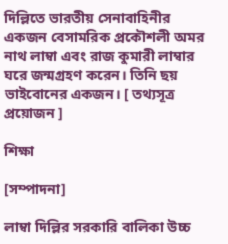দিল্লিতে ভারতীয় সেনাবাহিনীর একজন বেসামরিক প্রকৌশলী অমর নাথ লাম্বা এবং রাজ কুমারী লাম্বার ঘরে জন্মগ্রহণ করেন। তিনি ছয় ভাইবোনের একজন। [ তথ্যসূত্র প্রয়োজন ]

শিক্ষা

[সম্পাদনা]

লাম্বা দিল্লির সরকারি বালিকা উচ্চ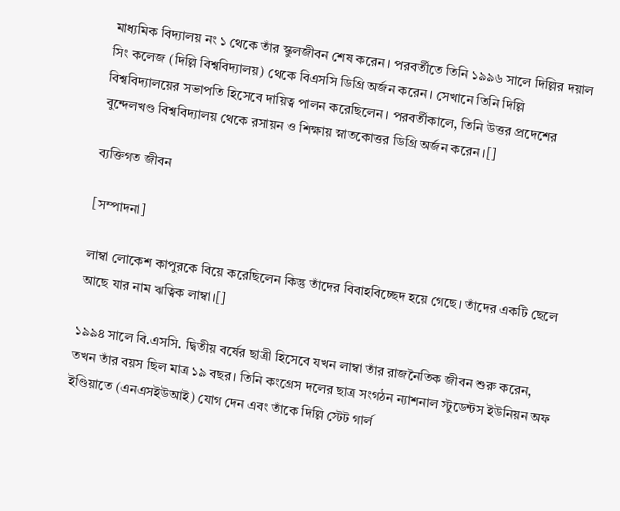মাধ্যমিক বিদ্যালয় নং ১ থেকে তাঁর স্কুলজীবন শেষ করেন। পরবর্তীতে তিনি ১৯৯৬ সালে দিল্লির দয়াল সিং কলেজ (দিল্লি বিশ্ববিদ্যালয়) থেকে বিএসসি ডিগ্রি অর্জন করেন। সেখানে তিনি দিল্লি বিশ্ববিদ্যালয়ের সভাপতি হিসেবে দায়িত্ব পালন করেছিলেন। পরবর্তীকালে, তিনি উত্তর প্রদেশের বুন্দেলখণ্ড বিশ্ববিদ্যালয় থেকে রসায়ন ও শিক্ষায় স্নাতকোত্তর ডিগ্রি অর্জন করেন।[]

ব্যক্তিগত জীবন

[সম্পাদনা]

লাম্বা লোকেশ কাপুরকে বিয়ে করেছিলেন কিন্তু তাঁদের বিবাহবিচ্ছেদ হয়ে গেছে। তাঁদের একটি ছেলে আছে যার নাম ঋত্বিক লাম্বা।[]

১৯৯৪ সালে বি.এসসি. দ্বিতীয় বর্ষের ছাত্রী হিসেবে যখন লাম্বা তাঁর রাজনৈতিক জীবন শুরু করেন, তখন তাঁর বয়স ছিল মাত্র ১৯ বছর। তিনি কংগ্রেস দলের ছাত্র সংগঠন ন্যাশনাল স্টুডেন্টস ইউনিয়ন অফ ইণ্ডিয়াতে (এনএসইউআই) যোগ দেন এবং তাঁকে দিল্লি স্টেট গার্ল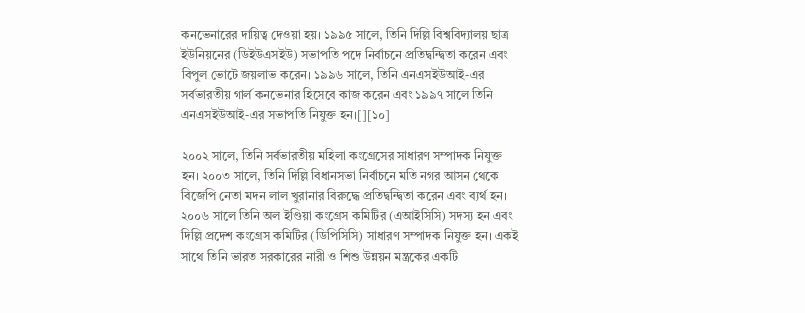কনভেনারের দায়িত্ব দেওয়া হয়। ১৯৯৫ সালে, তিনি দিল্লি বিশ্ববিদ্যালয় ছাত্র ইউনিয়নের (ডিইউএসইউ) সভাপতি পদে নির্বাচনে প্রতিদ্বন্দ্বিতা করেন এবং বিপুল ভোটে জয়লাভ করেন। ১৯৯৬ সালে, তিনি এনএসইউআই-এর সর্বভারতীয় গার্ল কনভেনার হিসেবে কাজ করেন এবং ১৯৯৭ সালে তিনি এনএসইউআই-এর সভাপতি নিযুক্ত হন।[][১০]

২০০২ সালে, তিনি সর্বভারতীয় মহিলা কংগ্রেসের সাধারণ সম্পাদক নিযুক্ত হন। ২০০৩ সালে, তিনি দিল্লি বিধানসভা নির্বাচনে মতি নগর আসন থেকে বিজেপি নেতা মদন লাল খুরানার বিরুদ্ধে প্রতিদ্বন্দ্বিতা করেন এবং ব্যর্থ হন। ২০০৬ সালে তিনি অল ইণ্ডিয়া কংগ্রেস কমিটির (এআইসিসি) সদস্য হন এবং দিল্লি প্রদেশ কংগ্রেস কমিটির (ডিপিসিসি) সাধারণ সম্পাদক নিযুক্ত হন। একই সাথে তিনি ভারত সরকারের নারী ও শিশু উন্নয়ন মন্ত্রকের একটি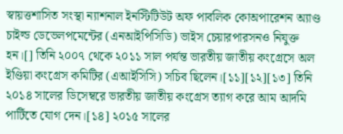স্বায়ত্তশাসিত সংস্থা ন্যাশনাল ইনস্টিটিউট অফ পাবলিক কোঅপারেশন অ্যাণ্ড চাইল্ড ডেভেলপমেন্টের (এনআইপিসিডি) ভাইস চেয়ারপারসনও নিযুক্ত হন।[] তিনি ২০০৭ থেকে ২০১১ সাল পর্যন্ত ভারতীয় জাতীয় কংগ্রেসে অল ইণ্ডিয়া কংগ্রেস কমিটির (এআইসিসি) সচিব ছিলেন।[১১][১২][১৩] তিনি ২০১৪ সালের ডিসেম্বরে ভারতীয় জাতীয় কংগ্রেস ত্যাগ করে আম আদমি পার্টিতে যোগ দেন।[১৪] ২০১৫ সালের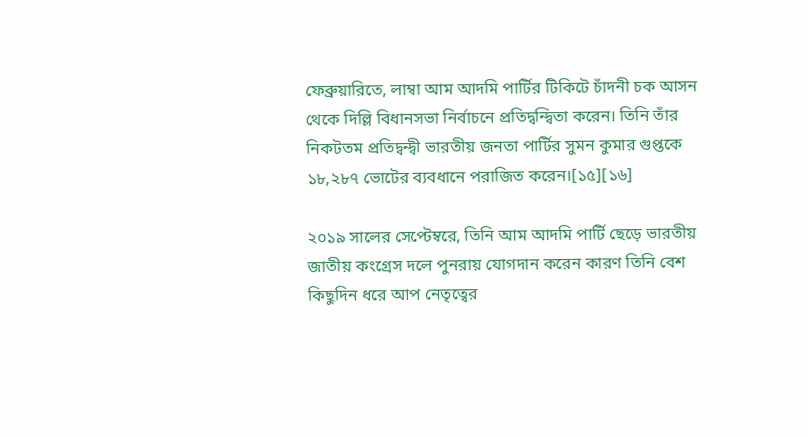ফেব্রুয়ারিতে, লাম্বা আম আদমি পার্টির টিকিটে চাঁদনী চক আসন থেকে দিল্লি বিধানসভা নির্বাচনে প্রতিদ্বন্দ্বিতা করেন। তিনি তাঁর নিকটতম প্রতিদ্বন্দ্বী ভারতীয় জনতা পার্টির সুমন কুমার গুপ্তকে ১৮,২৮৭ ভোটের ব্যবধানে পরাজিত করেন।[১৫][১৬]

২০১৯ সালের সেপ্টেম্বরে, তিনি আম আদমি পার্টি ছেড়ে ভারতীয় জাতীয় কংগ্রেস দলে পুনরায় যোগদান করেন কারণ তিনি বেশ কিছুদিন ধরে আপ নেতৃত্বের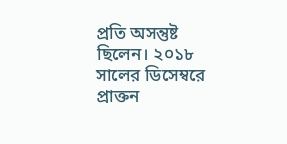প্রতি অসন্তুষ্ট ছিলেন। ২০১৮ সালের ডিসেম্বরে প্রাক্তন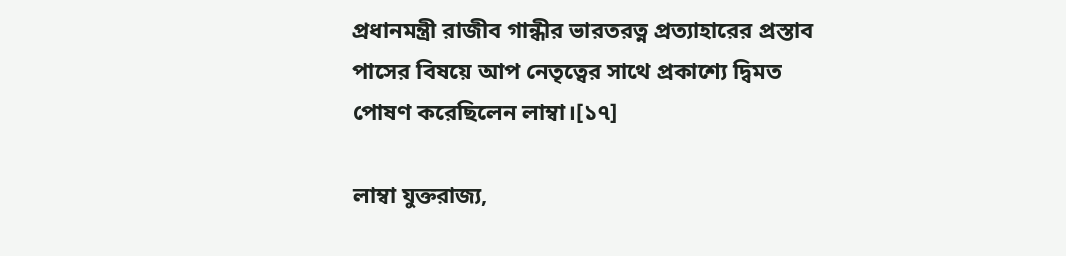প্রধানমন্ত্রী রাজীব গান্ধীর ভারতরত্ন প্রত্যাহারের প্রস্তাব পাসের বিষয়ে আপ নেতৃত্বের সাথে প্রকাশ্যে দ্বিমত পোষণ করেছিলেন লাম্বা।[১৭]

লাম্বা যুক্তরাজ্য,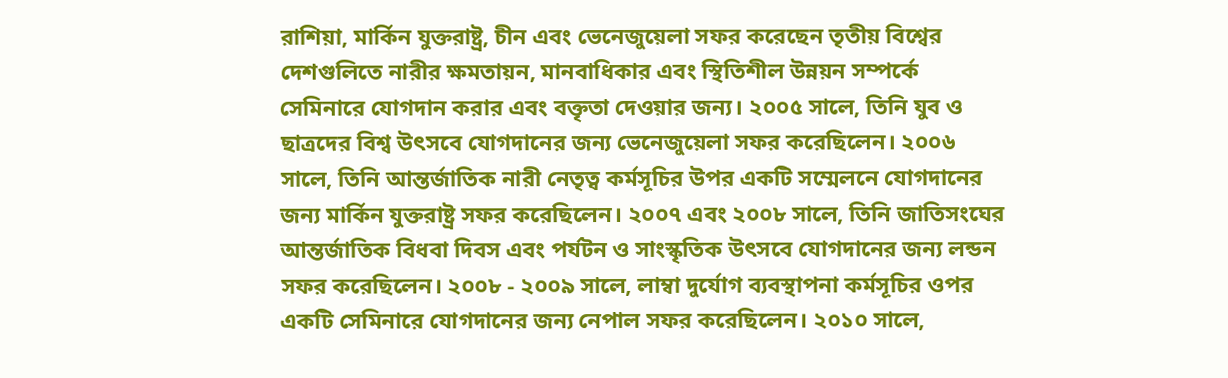রাশিয়া, মার্কিন যুক্তরাষ্ট্র, চীন এবং ভেনেজুয়েলা সফর করেছেন তৃতীয় বিশ্বের দেশগুলিতে নারীর ক্ষমতায়ন, মানবাধিকার এবং স্থিতিশীল উন্নয়ন সম্পর্কে সেমিনারে যোগদান করার এবং বক্তৃতা দেওয়ার জন্য। ২০০৫ সালে, তিনি যুব ও ছাত্রদের বিশ্ব উৎসবে যোগদানের জন্য ভেনেজুয়েলা সফর করেছিলেন। ২০০৬ সালে, তিনি আন্তর্জাতিক নারী নেতৃত্ব কর্মসূচির উপর একটি সম্মেলনে যোগদানের জন্য মার্কিন যুক্তরাষ্ট্র সফর করেছিলেন। ২০০৭ এবং ২০০৮ সালে, তিনি জাতিসংঘের আন্তর্জাতিক বিধবা দিবস এবং পর্যটন ও সাংস্কৃতিক উৎসবে যোগদানের জন্য লন্ডন সফর করেছিলেন। ২০০৮ - ২০০৯ সালে, লাম্বা দুর্যোগ ব্যবস্থাপনা কর্মসূচির ওপর একটি সেমিনারে যোগদানের জন্য নেপাল সফর করেছিলেন। ২০১০ সালে,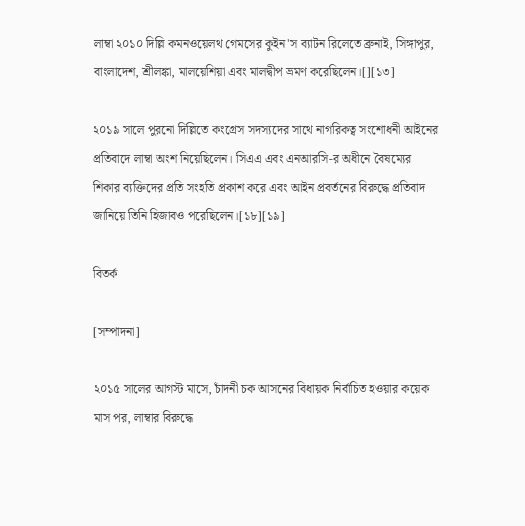লাম্বা ২০১০ দিল্লি কমনওয়েলথ গেমসের কুইন'স ব্যাটন রিলেতে ব্রুনাই, সিঙ্গাপুর, বাংলাদেশ, শ্রীলঙ্কা, মালয়েশিয়া এবং মালদ্বীপ ভ্রমণ করেছিলেন।[][১৩]

২০১৯ সালে পুরনো দিল্লিতে কংগ্রেস সদস্যদের সাথে নাগরিকত্ব সংশোধনী আইনের প্রতিবাদে লাম্বা অংশ নিয়েছিলেন। সিএএ এবং এনআরসি-র অধীনে বৈষম্যের শিকার ব্যক্তিদের প্রতি সংহতি প্রকাশ করে এবং আইন প্রবর্তনের বিরুদ্ধে প্রতিবাদ জানিয়ে তিনি হিজাবও পরেছিলেন।[১৮][১৯]

বিতর্ক

[সম্পাদনা]

২০১৫ সালের আগস্ট মাসে, চাঁদনী চক আসনের বিধায়ক নির্বাচিত হওয়ার কয়েক মাস পর, লাম্বার বিরুদ্ধে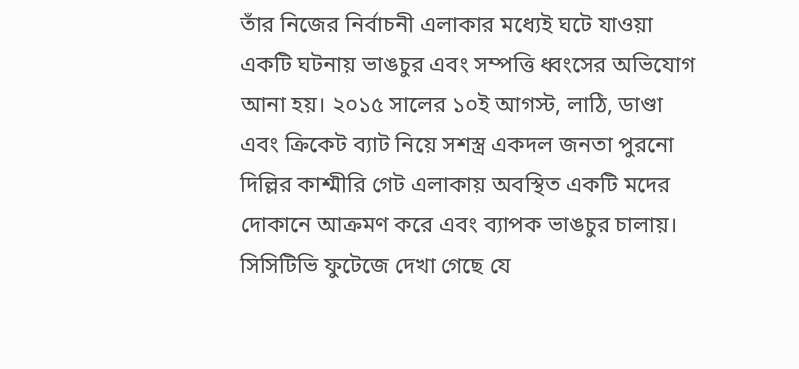তাঁর নিজের নির্বাচনী এলাকার মধ্যেই ঘটে যাওয়া একটি ঘটনায় ভাঙচুর এবং সম্পত্তি ধ্বংসের অভিযোগ আনা হয়। ২০১৫ সালের ১০ই আগস্ট, লাঠি, ডাণ্ডা এবং ক্রিকেট ব্যাট নিয়ে সশস্ত্র একদল জনতা পুরনো দিল্লির কাশ্মীরি গেট এলাকায় অবস্থিত একটি মদের দোকানে আক্রমণ করে এবং ব্যাপক ভাঙচুর চালায়। সিসিটিভি ফুটেজে দেখা গেছে যে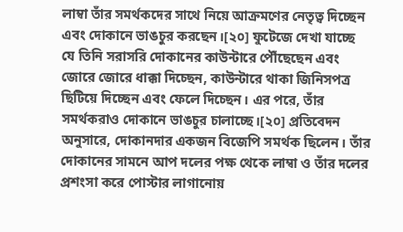লাম্বা তাঁর সমর্থকদের সাথে নিয়ে আক্রমণের নেতৃত্ব দিচ্ছেন এবং দোকানে ভাঙচুর করছেন।[২০] ফুটেজে দেখা যাচ্ছে যে তিনি সরাসরি দোকানের কাউন্টারে পৌঁছেছেন এবং জোরে জোরে ধাক্কা দিচ্ছেন, কাউন্টারে থাকা জিনিসপত্র ছিটিয়ে দিচ্ছেন এবং ফেলে দিচ্ছেন। এর পরে, তাঁর সমর্থকরাও দোকানে ভাঙচুর চালাচ্ছে।[২০] প্রতিবেদন অনুসারে, দোকানদার একজন বিজেপি সমর্থক ছিলেন। তাঁর দোকানের সামনে আপ দলের পক্ষ থেকে লাম্বা ও তাঁর দলের প্রশংসা করে পোস্টার লাগানোয়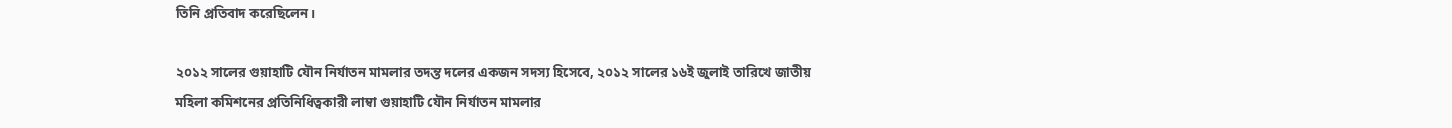তিনি প্রতিবাদ করেছিলেন।

২০১২ সালের গুয়াহাটি যৌন নির্যাতন মামলার তদন্ত দলের একজন সদস্য হিসেবে, ২০১২ সালের ১৬ই জুলাই তারিখে জাতীয় মহিলা কমিশনের প্রতিনিধিত্বকারী লাম্বা গুয়াহাটি যৌন নির্যাতন মামলার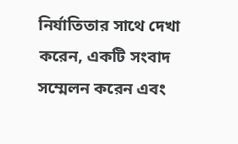নির্যাতিতার সাথে দেখা করেন, একটি সংবাদ সম্মেলন করেন এবং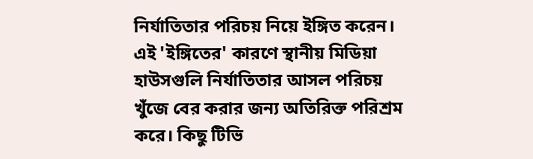নির্যাতিতার পরিচয় নিয়ে ইঙ্গিত করেন। এই 'ইঙ্গিতের' কারণে স্থানীয় মিডিয়া হাউসগুলি নির্যাতিতার আসল পরিচয় খুঁজে বের করার জন্য অতিরিক্ত পরিশ্রম করে। কিছু টিভি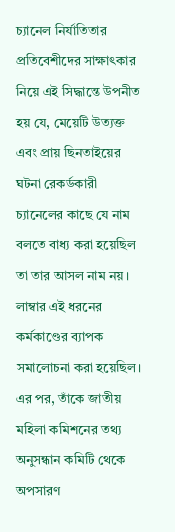চ্যানেল নির্যাতিতার প্রতিবেশীদের সাক্ষাৎকার নিয়ে এই সিদ্ধান্তে উপনীত হয় যে, মেয়েটি উত্যক্ত এবং প্রায় ছিনতাইয়ের ঘটনা রেকর্ডকারী চ্যানেলের কাছে যে নাম বলতে বাধ্য করা হয়েছিল তা তার আসল নাম নয়। লাম্বার এই ধরনের কর্মকাণ্ডের ব্যাপক সমালোচনা করা হয়েছিল। এর পর, তাঁকে জাতীয় মহিলা কমিশনের তথ্য অনুসন্ধান কমিটি থেকে অপসারণ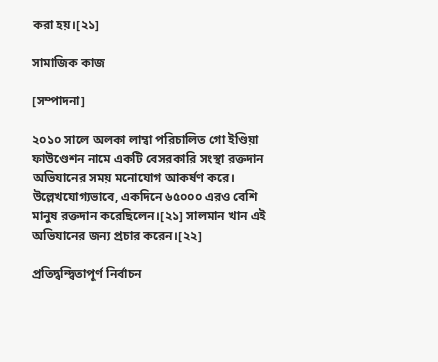করা হয়।[২১]

সামাজিক কাজ

[সম্পাদনা]

২০১০ সালে অলকা লাম্বা পরিচালিত গো ইণ্ডিয়া ফাউণ্ডেশন নামে একটি বেসরকারি সংস্থা রক্তদান অভিযানের সময় মনোযোগ আকর্ষণ করে। উল্লেখযোগ্যভাবে, একদিনে ৬৫০০০ এরও বেশি মানুষ রক্তদান করেছিলেন।[২১] সালমান খান এই অভিযানের জন্য প্রচার করেন।[২২]

প্রতিদ্বন্দ্বিতাপূর্ণ নির্বাচন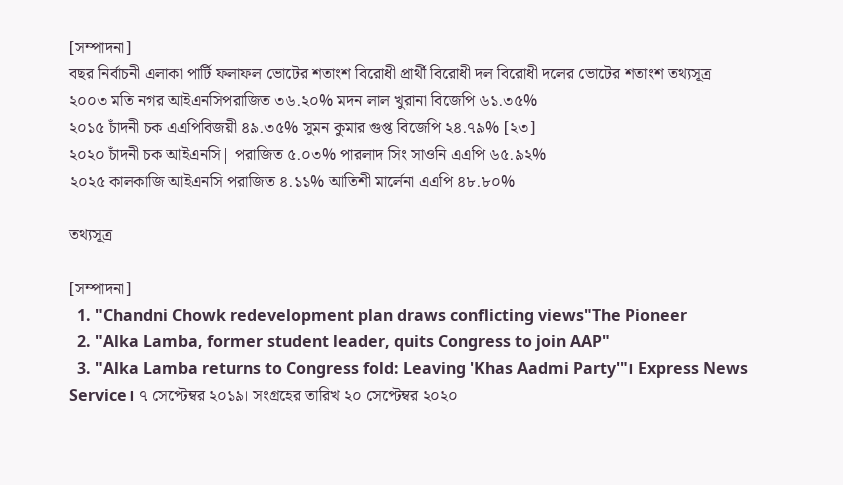[সম্পাদনা]
বছর নির্বাচনী এলাকা পার্টি ফলাফল ভোটের শতাংশ বিরোধী প্রার্থী বিরোধী দল বিরোধী দলের ভোটের শতাংশ তথ্যসূত্র
২০০৩ মতি নগর আইএনসিপরাজিত ৩৬.২০% মদন লাল খুরানা বিজেপি ৬১.৩৫%
২০১৫ চাঁদনী চক এএপিবিজয়ী ৪৯.৩৫% সুমন কুমার গুপ্ত বিজেপি ২৪.৭৯% [২৩]
২০২০ চাঁদনী চক আইএনসি| পরাজিত ৫.০৩% পারলাদ সিং সাওনি এএপি ৬৫.৯২%
২০২৫ কালকাজি আইএনসি পরাজিত ৪.১১% আতিশী মার্লেনা এএপি ৪৮.৮০%

তথ্যসূত্র

[সম্পাদনা]
  1. "Chandni Chowk redevelopment plan draws conflicting views"The Pioneer
  2. "Alka Lamba, former student leader, quits Congress to join AAP"
  3. "Alka Lamba returns to Congress fold: Leaving 'Khas Aadmi Party'"। Express News Service। ৭ সেপ্টেম্বর ২০১৯। সংগ্রহের তারিখ ২০ সেপ্টেম্বর ২০২০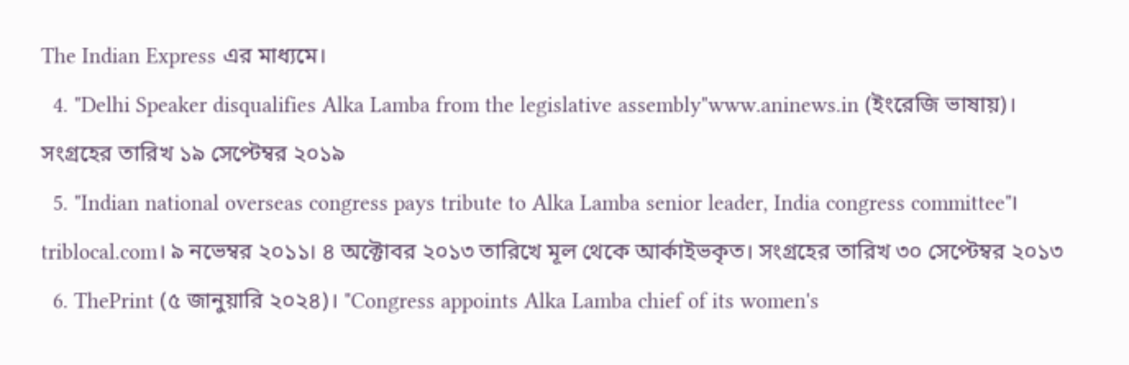The Indian Express এর মাধ্যমে।
  4. "Delhi Speaker disqualifies Alka Lamba from the legislative assembly"www.aninews.in (ইংরেজি ভাষায়)। সংগ্রহের তারিখ ১৯ সেপ্টেম্বর ২০১৯
  5. "Indian national overseas congress pays tribute to Alka Lamba senior leader, India congress committee"। triblocal.com। ৯ নভেম্বর ২০১১। ৪ অক্টোবর ২০১৩ তারিখে মূল থেকে আর্কাইভকৃত। সংগ্রহের তারিখ ৩০ সেপ্টেম্বর ২০১৩
  6. ThePrint (৫ জানুয়ারি ২০২৪)। "Congress appoints Alka Lamba chief of its women's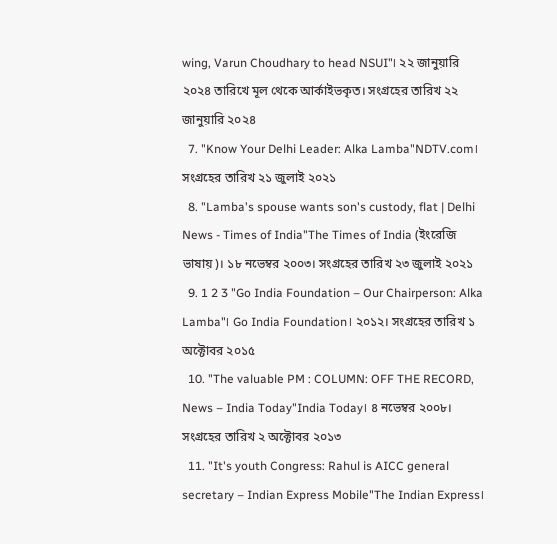wing, Varun Choudhary to head NSUI"। ২২ জানুয়ারি ২০২৪ তারিখে মূল থেকে আর্কাইভকৃত। সংগ্রহের তারিখ ২২ জানুয়ারি ২০২৪
  7. "Know Your Delhi Leader: Alka Lamba"NDTV.com। সংগ্রহের তারিখ ২১ জুলাই ২০২১
  8. "Lamba's spouse wants son's custody, flat | Delhi News - Times of India"The Times of India (ইংরেজি ভাষায়)। ১৮ নভেম্বর ২০০৩। সংগ্রহের তারিখ ২৩ জুলাই ২০২১
  9. 1 2 3 "Go India Foundation – Our Chairperson: Alka Lamba"। Go India Foundation। ২০১২। সংগ্রহের তারিখ ১ অক্টোবর ২০১৫
  10. "The valuable PM : COLUMN: OFF THE RECORD, News – India Today"India Today। ৪ নভেম্বর ২০০৮। সংগ্রহের তারিখ ২ অক্টোবর ২০১৩
  11. "It's youth Congress: Rahul is AICC general secretary – Indian Express Mobile"The Indian Express।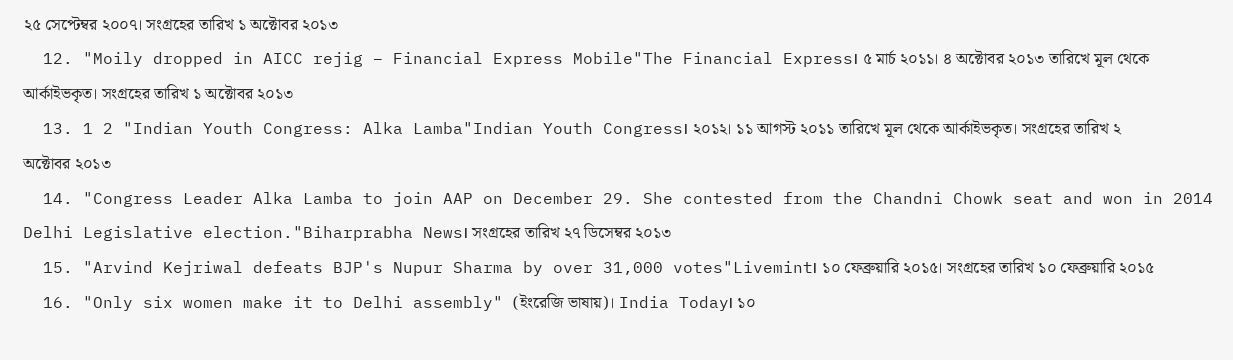২৫ সেপ্টেম্বর ২০০৭। সংগ্রহের তারিখ ১ অক্টোবর ২০১৩
  12. "Moily dropped in AICC rejig – Financial Express Mobile"The Financial Express। ৫ মার্চ ২০১১। ৪ অক্টোবর ২০১৩ তারিখে মূল থেকে আর্কাইভকৃত। সংগ্রহের তারিখ ১ অক্টোবর ২০১৩
  13. 1 2 "Indian Youth Congress: Alka Lamba"Indian Youth Congress। ২০১২। ১১ আগস্ট ২০১১ তারিখে মূল থেকে আর্কাইভকৃত। সংগ্রহের তারিখ ২ অক্টোবর ২০১৩
  14. "Congress Leader Alka Lamba to join AAP on December 29. She contested from the Chandni Chowk seat and won in 2014 Delhi Legislative election."Biharprabha News। সংগ্রহের তারিখ ২৭ ডিসেম্বর ২০১৩
  15. "Arvind Kejriwal defeats BJP's Nupur Sharma by over 31,000 votes"Livemint। ১০ ফেব্রুয়ারি ২০১৫। সংগ্রহের তারিখ ১০ ফেব্রুয়ারি ২০১৫
  16. "Only six women make it to Delhi assembly" (ইংরেজি ভাষায়)। India Today। ১০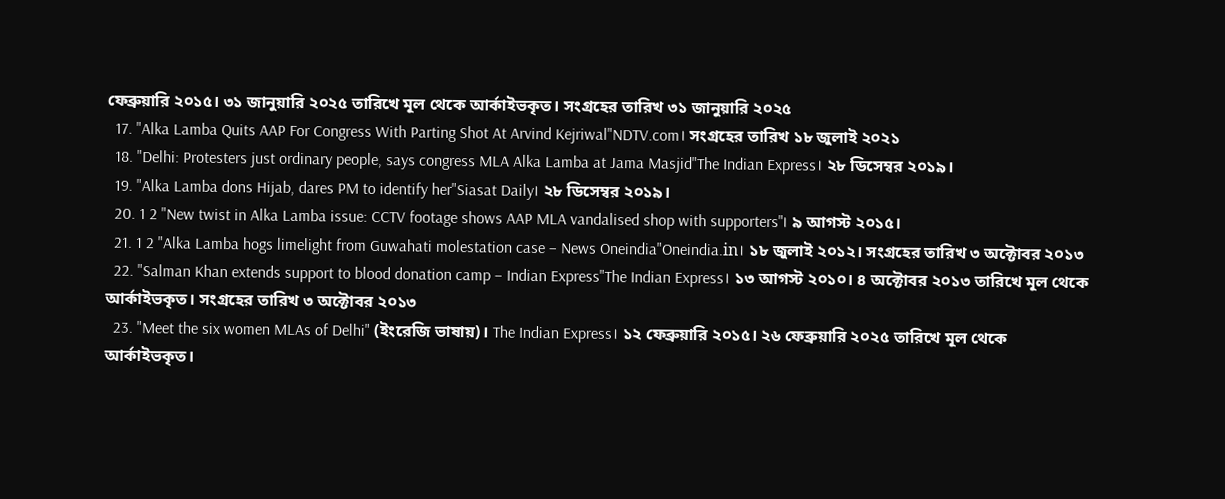ফেব্রুয়ারি ২০১৫। ৩১ জানুয়ারি ২০২৫ তারিখে মূল থেকে আর্কাইভকৃত। সংগ্রহের তারিখ ৩১ জানুয়ারি ২০২৫
  17. "Alka Lamba Quits AAP For Congress With Parting Shot At Arvind Kejriwal"NDTV.com। সংগ্রহের তারিখ ১৮ জুলাই ২০২১
  18. "Delhi: Protesters just ordinary people, says congress MLA Alka Lamba at Jama Masjid"The Indian Express। ২৮ ডিসেম্বর ২০১৯।
  19. "Alka Lamba dons Hijab, dares PM to identify her"Siasat Daily। ২৮ ডিসেম্বর ২০১৯।
  20. 1 2 "New twist in Alka Lamba issue: CCTV footage shows AAP MLA vandalised shop with supporters"। ৯ আগস্ট ২০১৫।
  21. 1 2 "Alka Lamba hogs limelight from Guwahati molestation case – News Oneindia"Oneindia.in। ১৮ জুলাই ২০১২। সংগ্রহের তারিখ ৩ অক্টোবর ২০১৩
  22. "Salman Khan extends support to blood donation camp – Indian Express"The Indian Express। ১৩ আগস্ট ২০১০। ৪ অক্টোবর ২০১৩ তারিখে মূল থেকে আর্কাইভকৃত। সংগ্রহের তারিখ ৩ অক্টোবর ২০১৩
  23. "Meet the six women MLAs of Delhi" (ইংরেজি ভাষায়)। The Indian Express। ১২ ফেব্রুয়ারি ২০১৫। ২৬ ফেব্রুয়ারি ২০২৫ তারিখে মূল থেকে আর্কাইভকৃত।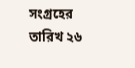সংগ্রহের তারিখ ২৬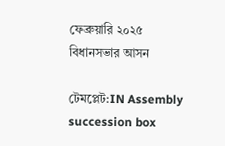ফেব্রুয়ারি ২০২৫
বিধানসভার আসন

টেমপ্লেট:IN Assembly succession box